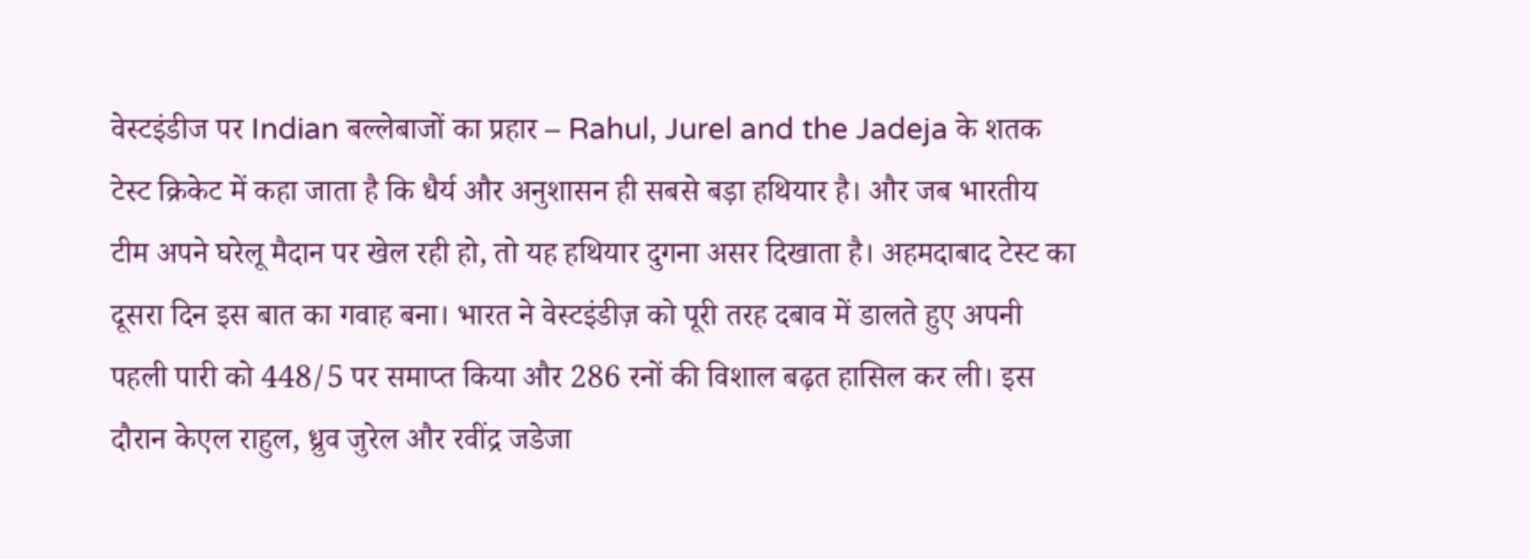वेस्टइंडीज पर Indian बल्लेबाजों का प्रहार – Rahul, Jurel and the Jadeja के शतक टेस्ट क्रिकेट में कहा जाता है कि धैर्य और अनुशासन ही सबसे बड़ा हथियार है। और जब भारतीय टीम अपने घरेलू मैदान पर खेल रही हो, तो यह हथियार दुगना असर दिखाता है। अहमदाबाद टेस्ट का दूसरा दिन इस बात का गवाह बना। भारत ने वेस्टइंडीज़ को पूरी तरह दबाव में डालते हुए अपनी पहली पारी को 448/5 पर समाप्त किया और 286 रनों की विशाल बढ़त हासिल कर ली। इस दौरान केएल राहुल, ध्रुव जुरेल और रवींद्र जडेजा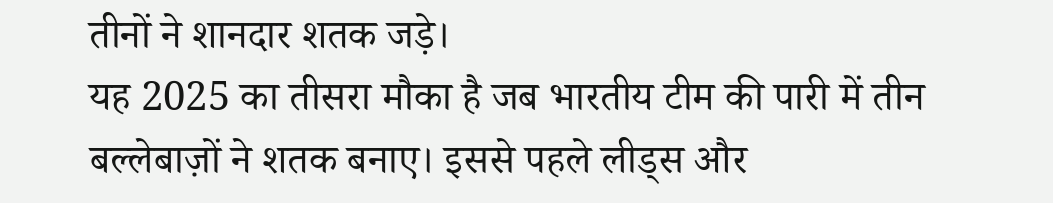तीनों ने शानदार शतक जड़े।
यह 2025 का तीसरा मौका है जब भारतीय टीम की पारी में तीन बल्लेबाज़ों ने शतक बनाए। इससे पहले लीड्स और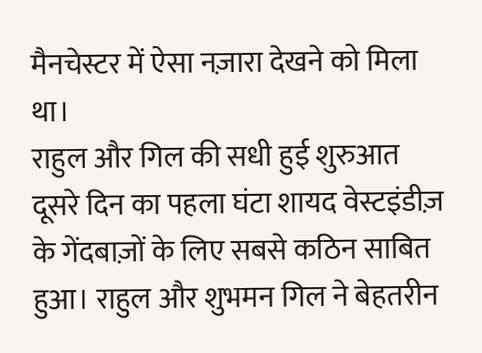मैनचेस्टर में ऐसा नज़ारा देखने को मिला था।
राहुल और गिल की सधी हुई शुरुआत
दूसरे दिन का पहला घंटा शायद वेस्टइंडीज़ के गेंदबाज़ों के लिए सबसे कठिन साबित हुआ। राहुल और शुभमन गिल ने बेहतरीन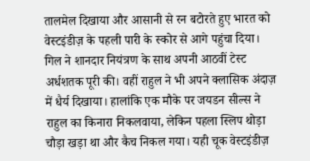तालमेल दिखाया और आसानी से रन बटोरते हुए भारत को वेस्टइंडीज़ के पहली पारी के स्कोर से आगे पहुंचा दिया।
गिल ने शानदार नियंत्रण के साथ अपनी आठवीं टेस्ट अर्धशतक पूरी की। वहीं राहुल ने भी अपने क्लासिक अंदाज़ में धैर्य दिखाया। हालांकि एक मौके पर जयडन सील्स ने राहुल का किनारा निकलवाया, लेकिन पहला स्लिप थोड़ा चौड़ा खड़ा था और कैच निकल गया। यही चूक वेस्टइंडीज़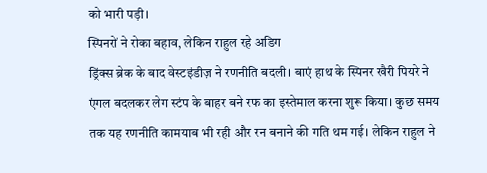को भारी पड़ी।
स्पिनरों ने रोका बहाव, लेकिन राहुल रहे अडिग
ड्रिंक्स ब्रेक के बाद वेस्टइंडीज़ ने रणनीति बदली। बाएं हाथ के स्पिनर खैरी पियरे ने एंगल बदलकर लेग स्टंप के बाहर बने रफ का इस्तेमाल करना शुरू किया। कुछ समय तक यह रणनीति कामयाब भी रही और रन बनाने की गति थम गई। लेकिन राहुल ने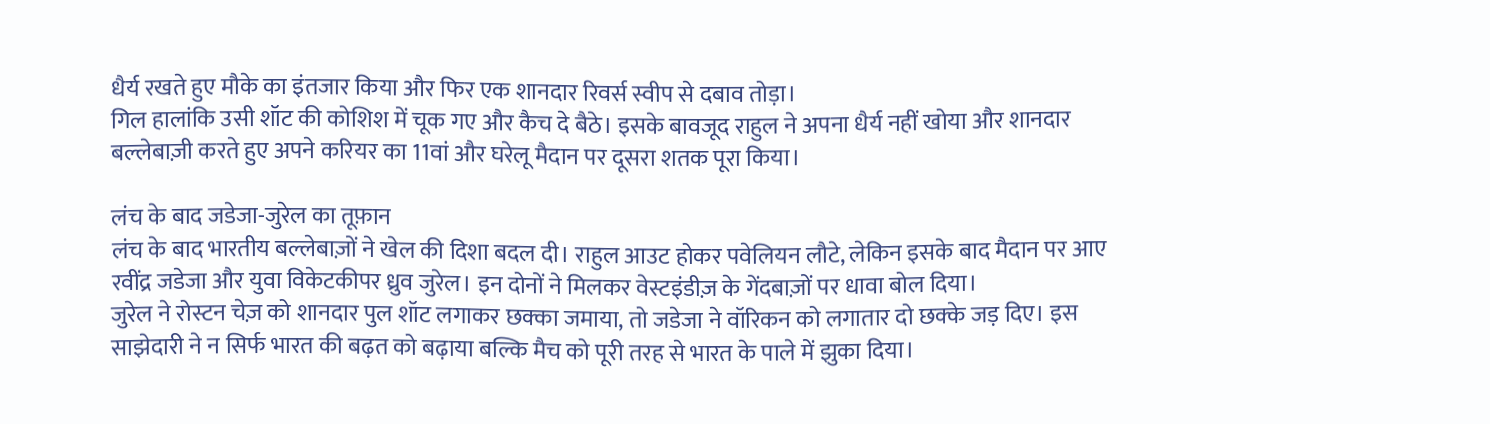धैर्य रखते हुए मौके का इंतजार किया और फिर एक शानदार रिवर्स स्वीप से दबाव तोड़ा।
गिल हालांकि उसी शॉट की कोशिश में चूक गए और कैच दे बैठे। इसके बावजूद राहुल ने अपना धैर्य नहीं खोया और शानदार बल्लेबाज़ी करते हुए अपने करियर का 11वां और घरेलू मैदान पर दूसरा शतक पूरा किया।

लंच के बाद जडेजा-जुरेल का तूफ़ान
लंच के बाद भारतीय बल्लेबाज़ों ने खेल की दिशा बदल दी। राहुल आउट होकर पवेलियन लौटे, लेकिन इसके बाद मैदान पर आए रवींद्र जडेजा और युवा विकेटकीपर ध्रुव जुरेल। इन दोनों ने मिलकर वेस्टइंडीज़ के गेंदबाज़ों पर धावा बोल दिया।
जुरेल ने रोस्टन चेज़ को शानदार पुल शॉट लगाकर छक्का जमाया, तो जडेजा ने वॉरिकन को लगातार दो छक्के जड़ दिए। इस साझेदारी ने न सिर्फ भारत की बढ़त को बढ़ाया बल्कि मैच को पूरी तरह से भारत के पाले में झुका दिया।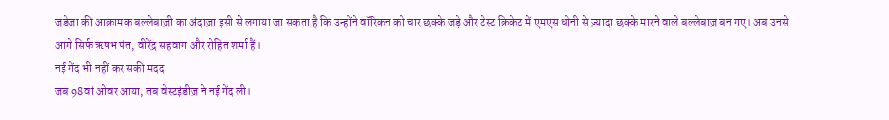जडेजा की आक्रामक बल्लेबाज़ी का अंदाज़ा इसी से लगाया जा सकता है कि उन्होंने वॉरिकन को चार छक्के जड़े और टेस्ट क्रिकेट में एमएस धोनी से ज़्यादा छक्के मारने वाले बल्लेबाज़ बन गए। अब उनसे आगे सिर्फ ऋषभ पंत, वीरेंद्र सहवाग और रोहित शर्मा हैं।
नई गेंद भी नहीं कर सकी मदद
जब 98वां ओवर आया, तब वेस्टइंडीज़ ने नई गेंद ली।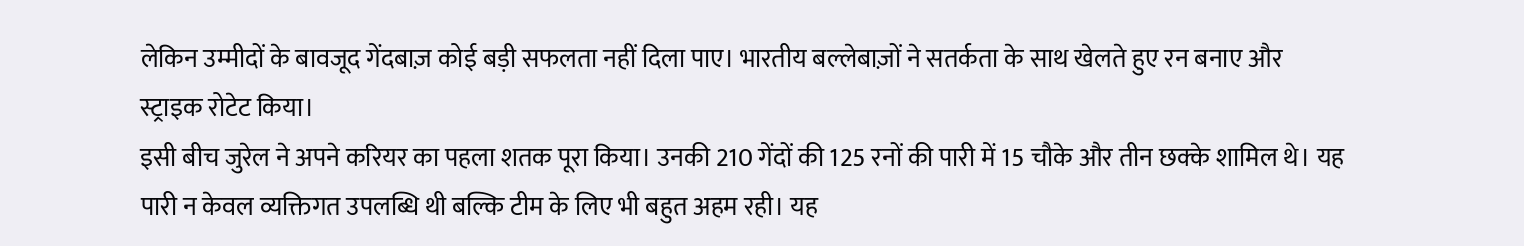लेकिन उम्मीदों के बावजूद गेंदबाज़ कोई बड़ी सफलता नहीं दिला पाए। भारतीय बल्लेबाज़ों ने सतर्कता के साथ खेलते हुए रन बनाए और स्ट्राइक रोटेट किया।
इसी बीच जुरेल ने अपने करियर का पहला शतक पूरा किया। उनकी 210 गेंदों की 125 रनों की पारी में 15 चौके और तीन छक्के शामिल थे। यह पारी न केवल व्यक्तिगत उपलब्धि थी बल्कि टीम के लिए भी बहुत अहम रही। यह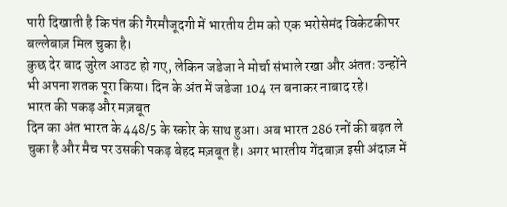पारी दिखाती है कि पंत की गैरमौजूदगी में भारतीय टीम को एक भरोसेमंद विकेटकीपर बल्लेबाज़ मिल चुका है।
कुछ देर बाद जुरेल आउट हो गए, लेकिन जडेजा ने मोर्चा संभाले रखा और अंततः उन्होंने भी अपना शतक पूरा किया। दिन के अंत में जडेजा 104 रन बनाकर नाबाद रहे।
भारत की पकड़ और मज़बूत
दिन का अंत भारत के 448/5 के स्कोर के साथ हुआ। अब भारत 286 रनों की बढ़त ले चुका है और मैच पर उसकी पकड़ बेहद मज़बूत है। अगर भारतीय गेंदबाज़ इसी अंदाज़ में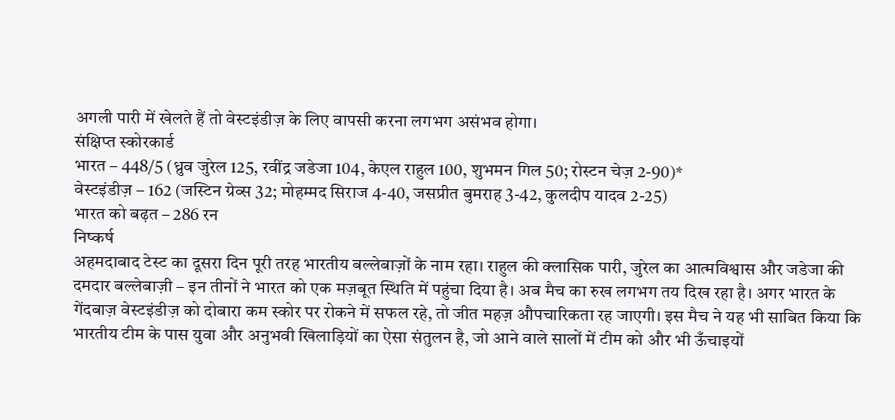अगली पारी में खेलते हैं तो वेस्टइंडीज़ के लिए वापसी करना लगभग असंभव होगा।
संक्षिप्त स्कोरकार्ड
भारत – 448/5 (ध्रुव जुरेल 125, रवींद्र जडेजा 104, केएल राहुल 100, शुभमन गिल 50; रोस्टन चेज़ 2-90)*
वेस्टइंडीज़ – 162 (जस्टिन ग्रेव्स 32; मोहम्मद सिराज 4-40, जसप्रीत बुमराह 3-42, कुलदीप यादव 2-25)
भारत को बढ़त – 286 रन
निष्कर्ष
अहमदाबाद टेस्ट का दूसरा दिन पूरी तरह भारतीय बल्लेबाज़ों के नाम रहा। राहुल की क्लासिक पारी, जुरेल का आत्मविश्वास और जडेजा की दमदार बल्लेबाज़ी – इन तीनों ने भारत को एक मज़बूत स्थिति में पहुंचा दिया है। अब मैच का रुख लगभग तय दिख रहा है। अगर भारत के गेंदबाज़ वेस्टइंडीज़ को दोबारा कम स्कोर पर रोकने में सफल रहे, तो जीत महज़ औपचारिकता रह जाएगी। इस मैच ने यह भी साबित किया कि भारतीय टीम के पास युवा और अनुभवी खिलाड़ियों का ऐसा संतुलन है, जो आने वाले सालों में टीम को और भी ऊँचाइयों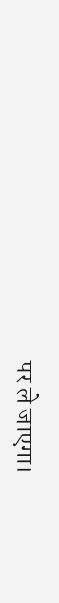पर ले जाएगा।